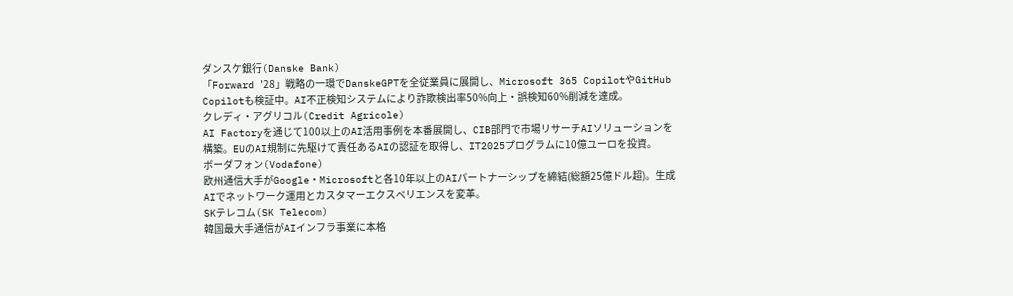ダンスケ銀行(Danske Bank)
「Forward '28」戦略の一環でDanskeGPTを全従業員に展開し、Microsoft 365 CopilotやGitHub Copilotも検証中。AI不正検知システムにより詐欺検出率50%向上・誤検知60%削減を達成。
クレディ・アグリコル(Credit Agricole)
AI Factoryを通じて100以上のAI活用事例を本番展開し、CIB部門で市場リサーチAIソリューションを構築。EUのAI規制に先駆けて責任あるAIの認証を取得し、IT2025プログラムに10億ユーロを投資。
ボーダフォン(Vodafone)
欧州通信大手がGoogle・Microsoftと各10年以上のAIパートナーシップを締結(総額25億ドル超)。生成AIでネットワーク運用とカスタマーエクスペリエンスを変革。
SKテレコム(SK Telecom)
韓国最大手通信がAIインフラ事業に本格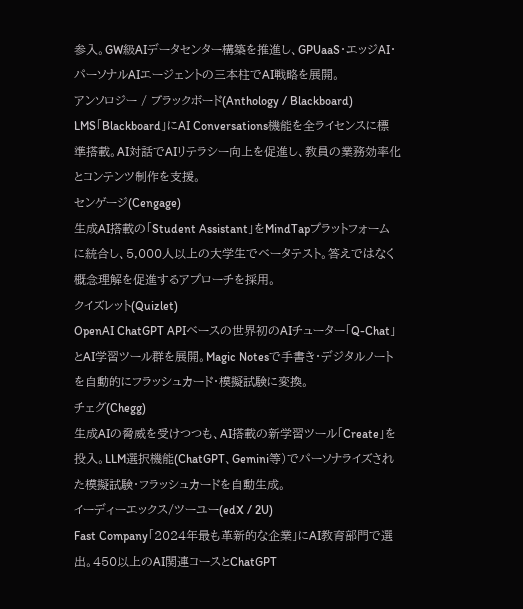参入。GW級AIデータセンター構築を推進し、GPUaaS・エッジAI・パーソナルAIエージェントの三本柱でAI戦略を展開。
アンソロジー / ブラックボード(Anthology / Blackboard)
LMS「Blackboard」にAI Conversations機能を全ライセンスに標準搭載。AI対話でAIリテラシー向上を促進し、教員の業務効率化とコンテンツ制作を支援。
センゲージ(Cengage)
生成AI搭載の「Student Assistant」をMindTapプラットフォームに統合し、5,000人以上の大学生でベータテスト。答えではなく概念理解を促進するアプローチを採用。
クイズレット(Quizlet)
OpenAI ChatGPT APIベースの世界初のAIチューター「Q-Chat」とAI学習ツール群を展開。Magic Notesで手書き・デジタルノートを自動的にフラッシュカード・模擬試験に変換。
チェグ(Chegg)
生成AIの脅威を受けつつも、AI搭載の新学習ツール「Create」を投入。LLM選択機能(ChatGPT、Gemini等)でパーソナライズされた模擬試験・フラッシュカードを自動生成。
イーディーエックス/ツーユー(edX / 2U)
Fast Company「2024年最も革新的な企業」にAI教育部門で選出。450以上のAI関連コースとChatGPT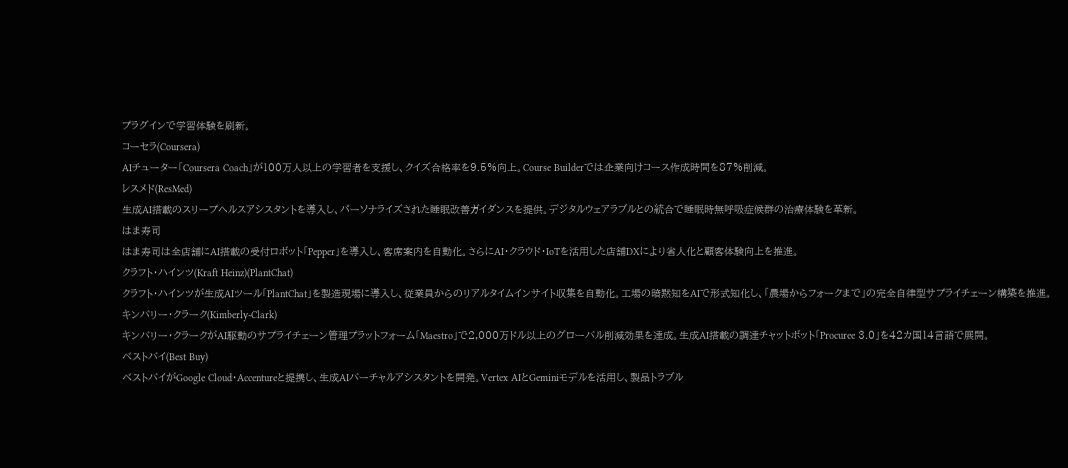プラグインで学習体験を刷新。
コーセラ(Coursera)
AIチューター「Coursera Coach」が100万人以上の学習者を支援し、クイズ合格率を9.5%向上。Course Builderでは企業向けコース作成時間を87%削減。
レスメド(ResMed)
生成AI搭載のスリープヘルスアシスタントを導入し、パーソナライズされた睡眠改善ガイダンスを提供。デジタルウェアラブルとの統合で睡眠時無呼吸症候群の治療体験を革新。
はま寿司
はま寿司は全店舗にAI搭載の受付ロボット「Pepper」を導入し、客席案内を自動化。さらにAI・クラウド・IoTを活用した店舗DXにより省人化と顧客体験向上を推進。
クラフト・ハインツ(Kraft Heinz)(PlantChat)
クラフト・ハインツが生成AIツール「PlantChat」を製造現場に導入し、従業員からのリアルタイムインサイト収集を自動化。工場の暗黙知をAIで形式知化し、「農場からフォークまで」の完全自律型サプライチェーン構築を推進。
キンバリー・クラーク(Kimberly-Clark)
キンバリー・クラークがAI駆動のサプライチェーン管理プラットフォーム「Maestro」で2,000万ドル以上のグローバル削減効果を達成。生成AI搭載の調達チャットボット「Procuree 3.0」を42カ国14言語で展開。
ベストバイ(Best Buy)
ベストバイがGoogle Cloud・Accentureと提携し、生成AIバーチャルアシスタントを開発。Vertex AIとGeminiモデルを活用し、製品トラブル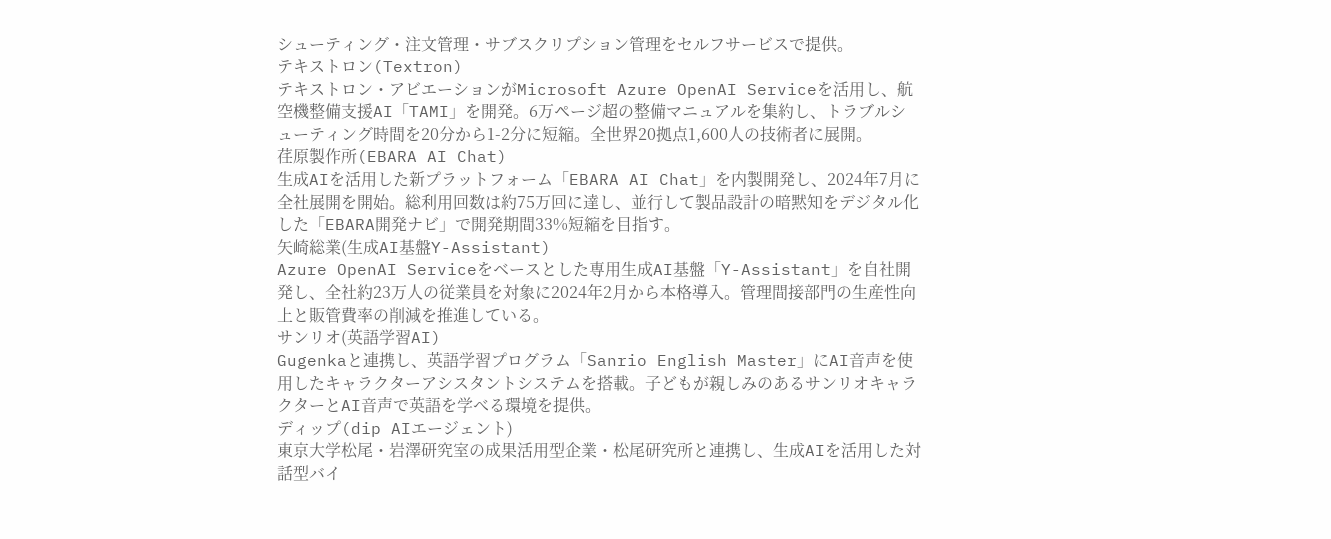シューティング・注文管理・サブスクリプション管理をセルフサービスで提供。
テキストロン(Textron)
テキストロン・アビエーションがMicrosoft Azure OpenAI Serviceを活用し、航空機整備支援AI「TAMI」を開発。6万ページ超の整備マニュアルを集約し、トラブルシューティング時間を20分から1-2分に短縮。全世界20拠点1,600人の技術者に展開。
荏原製作所(EBARA AI Chat)
生成AIを活用した新プラットフォーム「EBARA AI Chat」を内製開発し、2024年7月に全社展開を開始。総利用回数は約75万回に達し、並行して製品設計の暗黙知をデジタル化した「EBARA開発ナビ」で開発期間33%短縮を目指す。
矢崎総業(生成AI基盤Y-Assistant)
Azure OpenAI Serviceをベースとした専用生成AI基盤「Y-Assistant」を自社開発し、全社約23万人の従業員を対象に2024年2月から本格導入。管理間接部門の生産性向上と販管費率の削減を推進している。
サンリオ(英語学習AI)
Gugenkaと連携し、英語学習プログラム「Sanrio English Master」にAI音声を使用したキャラクターアシスタントシステムを搭載。子どもが親しみのあるサンリオキャラクターとAI音声で英語を学べる環境を提供。
ディップ(dip AIエージェント)
東京大学松尾・岩澤研究室の成果活用型企業・松尾研究所と連携し、生成AIを活用した対話型バイ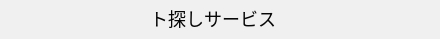ト探しサービス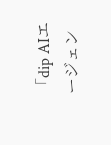「dip AIエージェン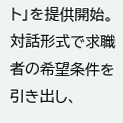ト」を提供開始。対話形式で求職者の希望条件を引き出し、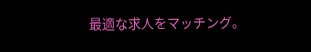最適な求人をマッチング。